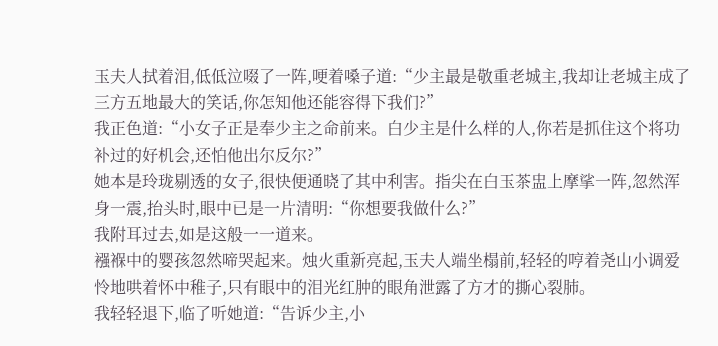玉夫人拭着泪,低低泣啜了一阵,哽着嗓子道:“少主最是敬重老城主,我却让老城主成了三方五地最大的笑话,你怎知他还能容得下我们?”
我正色道:“小女子正是奉少主之命前来。白少主是什么样的人,你若是抓住这个将功补过的好机会,还怕他出尔反尔?”
她本是玲珑剔透的女子,很快便通晓了其中利害。指尖在白玉茶盅上摩挲一阵,忽然浑身一震,抬头时,眼中已是一片清明:“你想要我做什么?”
我附耳过去,如是这般一一道来。
襁褓中的婴孩忽然啼哭起来。烛火重新亮起,玉夫人端坐榻前,轻轻的哼着尧山小调爱怜地哄着怀中稚子,只有眼中的泪光红肿的眼角泄露了方才的撕心裂肺。
我轻轻退下,临了听她道:“告诉少主,小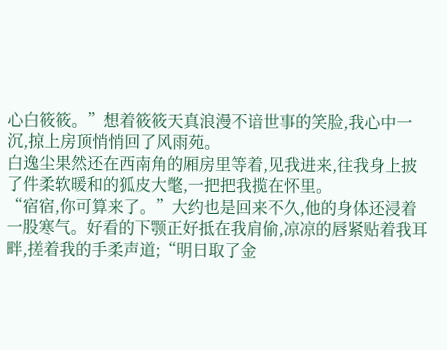心白筱筱。”想着筱筱天真浪漫不谙世事的笑脸,我心中一沉,掠上房顶悄悄回了风雨苑。
白逸尘果然还在西南角的厢房里等着,见我进来,往我身上披了件柔软暖和的狐皮大氅,一把把我揽在怀里。
“宿宿,你可算来了。”大约也是回来不久,他的身体还浸着一股寒气。好看的下颚正好抵在我肩偷,凉凉的唇紧贴着我耳畔,搓着我的手柔声道;“明日取了金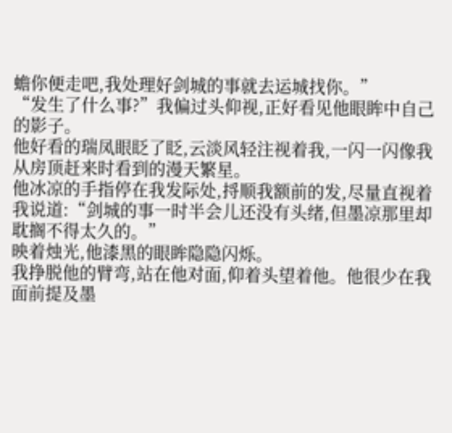蟾你便走吧,我处理好剑城的事就去运城找你。”
“发生了什么事?”我偏过头仰视,正好看见他眼眸中自己的影子。
他好看的瑞凤眼眨了眨,云淡风轻注视着我,一闪一闪像我从房顶赶来时看到的漫天繁星。
他冰凉的手指停在我发际处,捋顺我额前的发,尽量直视着我说道:“剑城的事一时半会儿还没有头绪,但墨凉那里却耽搁不得太久的。”
映着烛光,他漆黑的眼眸隐隐闪烁。
我挣脱他的臂弯,站在他对面,仰着头望着他。他很少在我面前提及墨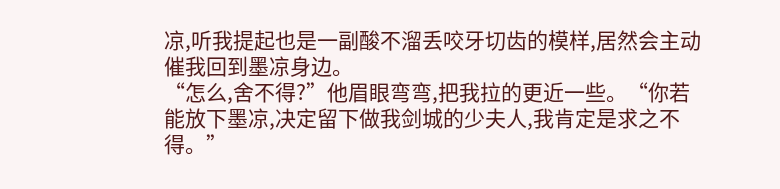凉,听我提起也是一副酸不溜丢咬牙切齿的模样,居然会主动催我回到墨凉身边。
“怎么,舍不得?”他眉眼弯弯,把我拉的更近一些。“你若能放下墨凉,决定留下做我剑城的少夫人,我肯定是求之不得。”